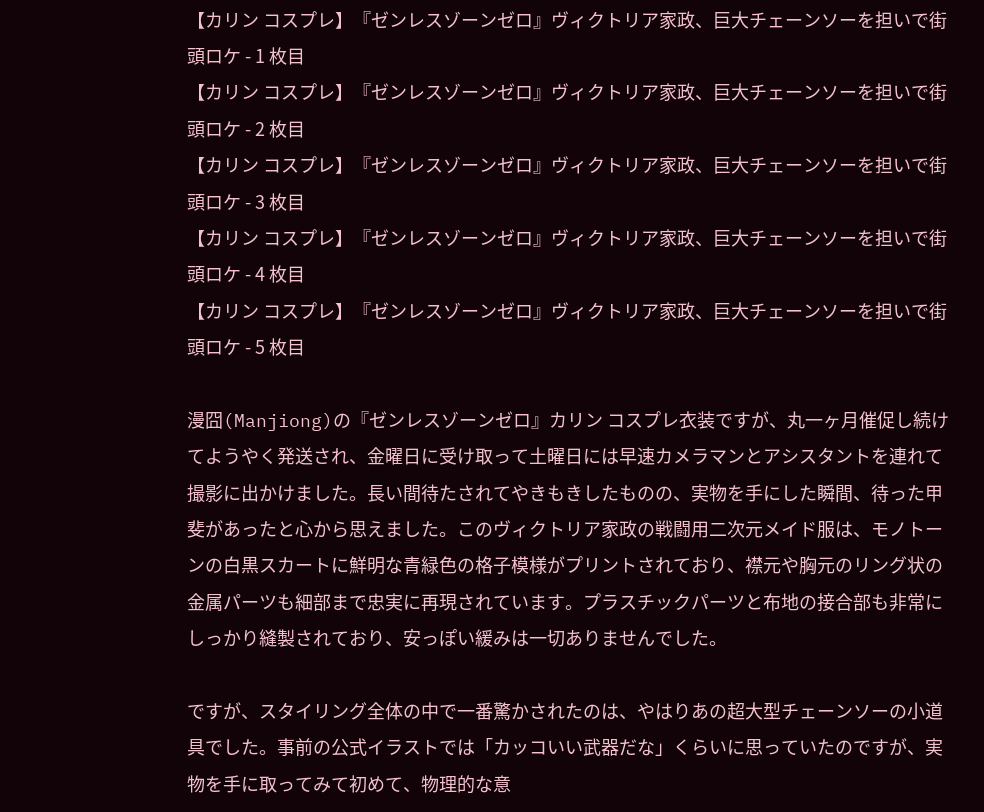【カリン コスプレ】『ゼンレスゾーンゼロ』ヴィクトリア家政、巨大チェーンソーを担いで街頭ロケ - 1 枚目
【カリン コスプレ】『ゼンレスゾーンゼロ』ヴィクトリア家政、巨大チェーンソーを担いで街頭ロケ - 2 枚目
【カリン コスプレ】『ゼンレスゾーンゼロ』ヴィクトリア家政、巨大チェーンソーを担いで街頭ロケ - 3 枚目
【カリン コスプレ】『ゼンレスゾーンゼロ』ヴィクトリア家政、巨大チェーンソーを担いで街頭ロケ - 4 枚目
【カリン コスプレ】『ゼンレスゾーンゼロ』ヴィクトリア家政、巨大チェーンソーを担いで街頭ロケ - 5 枚目

漫囧(Manjiong)の『ゼンレスゾーンゼロ』カリン コスプレ衣装ですが、丸一ヶ月催促し続けてようやく発送され、金曜日に受け取って土曜日には早速カメラマンとアシスタントを連れて撮影に出かけました。長い間待たされてやきもきしたものの、実物を手にした瞬間、待った甲斐があったと心から思えました。このヴィクトリア家政の戦闘用二次元メイド服は、モノトーンの白黒スカートに鮮明な青緑色の格子模様がプリントされており、襟元や胸元のリング状の金属パーツも細部まで忠実に再現されています。プラスチックパーツと布地の接合部も非常にしっかり縫製されており、安っぽい緩みは一切ありませんでした。

ですが、スタイリング全体の中で一番驚かされたのは、やはりあの超大型チェーンソーの小道具でした。事前の公式イラストでは「カッコいい武器だな」くらいに思っていたのですが、実物を手に取ってみて初めて、物理的な意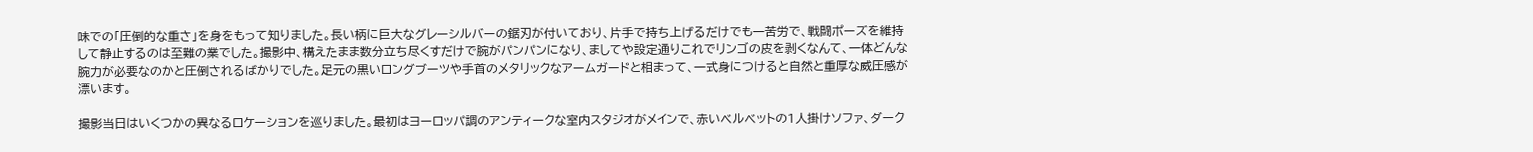味での「圧倒的な重さ」を身をもって知りました。長い柄に巨大なグレーシルバーの鋸刃が付いており、片手で持ち上げるだけでも一苦労で、戦闘ポーズを維持して静止するのは至難の業でした。撮影中、構えたまま数分立ち尽くすだけで腕がパンパンになり、ましてや設定通りこれでリンゴの皮を剥くなんて、一体どんな腕力が必要なのかと圧倒されるばかりでした。足元の黒いロングブーツや手首のメタリックなアームガードと相まって、一式身につけると自然と重厚な威圧感が漂います。

撮影当日はいくつかの異なるロケーションを巡りました。最初はヨーロッパ調のアンティークな室内スタジオがメインで、赤いベルベットの1人掛けソファ、ダーク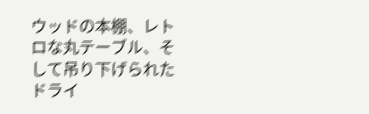ウッドの本棚、レトロな丸テーブル、そして吊り下げられたドライ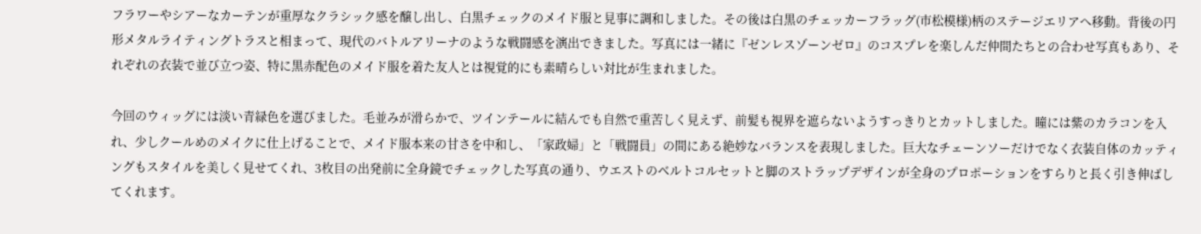フラワーやシアーなカーテンが重厚なクラシック感を醸し出し、白黒チェックのメイド服と見事に調和しました。その後は白黒のチェッカーフラッグ(市松模様)柄のステージエリアへ移動。背後の円形メタルライティングトラスと相まって、現代のバトルアリーナのような戦闘感を演出できました。写真には一緒に『ゼンレスゾーンゼロ』のコスプレを楽しんだ仲間たちとの合わせ写真もあり、それぞれの衣装で並び立つ姿、特に黒赤配色のメイド服を着た友人とは視覚的にも素晴らしい対比が生まれました。

今回のウィッグには淡い青緑色を選びました。毛並みが滑らかで、ツインテールに結んでも自然で重苦しく見えず、前髪も視界を遮らないようすっきりとカットしました。瞳には紫のカラコンを入れ、少しクールめのメイクに仕上げることで、メイド服本来の甘さを中和し、「家政婦」と「戦闘員」の間にある絶妙なバランスを表現しました。巨大なチェーンソーだけでなく衣装自体のカッティングもスタイルを美しく見せてくれ、3枚目の出発前に全身鏡でチェックした写真の通り、ウエストのベルトコルセットと脚のストラップデザインが全身のプロポーションをすらりと長く引き伸ばしてくれます。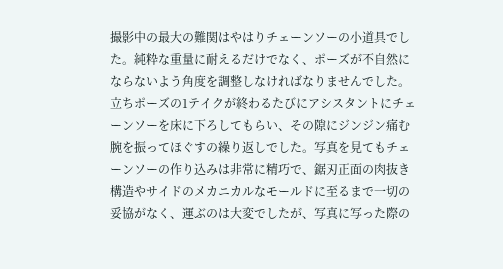撮影中の最大の難関はやはりチェーンソーの小道具でした。純粋な重量に耐えるだけでなく、ポーズが不自然にならないよう角度を調整しなければなりませんでした。立ちポーズの1テイクが終わるたびにアシスタントにチェーンソーを床に下ろしてもらい、その隙にジンジン痛む腕を振ってほぐすの繰り返しでした。写真を見てもチェーンソーの作り込みは非常に精巧で、鋸刃正面の肉抜き構造やサイドのメカニカルなモールドに至るまで一切の妥協がなく、運ぶのは大変でしたが、写真に写った際の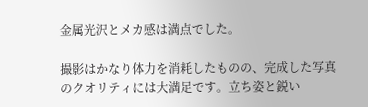金属光沢とメカ感は満点でした。

撮影はかなり体力を消耗したものの、完成した写真のクオリティには大満足です。立ち姿と鋭い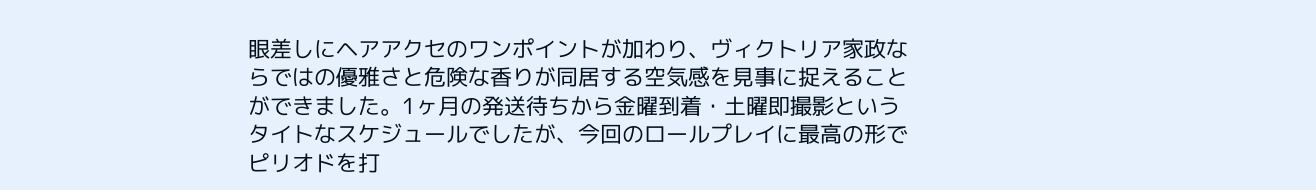眼差しにヘアアクセのワンポイントが加わり、ヴィクトリア家政ならではの優雅さと危険な香りが同居する空気感を見事に捉えることができました。1ヶ月の発送待ちから金曜到着・土曜即撮影というタイトなスケジュールでしたが、今回のロールプレイに最高の形でピリオドを打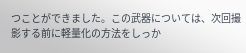つことができました。この武器については、次回撮影する前に軽量化の方法をしっか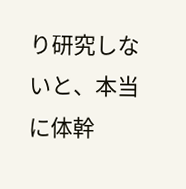り研究しないと、本当に体幹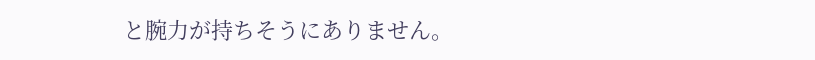と腕力が持ちそうにありません。